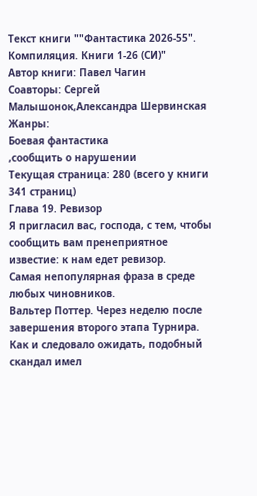Текст книги ""Фантастика 2026-55". Компиляция. Книги 1-26 (СИ)"
Автор книги: Павел Чагин
Соавторы: Сергей Малышонок,Александра Шервинская
Жанры:
Боевая фантастика
,сообщить о нарушении
Текущая страница: 280 (всего у книги 341 страниц)
Глава 19. Ревизор
Я пригласил вас, господа, с тем, чтобы сообщить вам пренеприятное известие: к нам едет ревизор.
Самая непопулярная фраза в среде любых чиновников.
Вальтер Поттер. Через неделю после завершения второго этапа Турнира.
Как и следовало ожидать, подобный скандал имел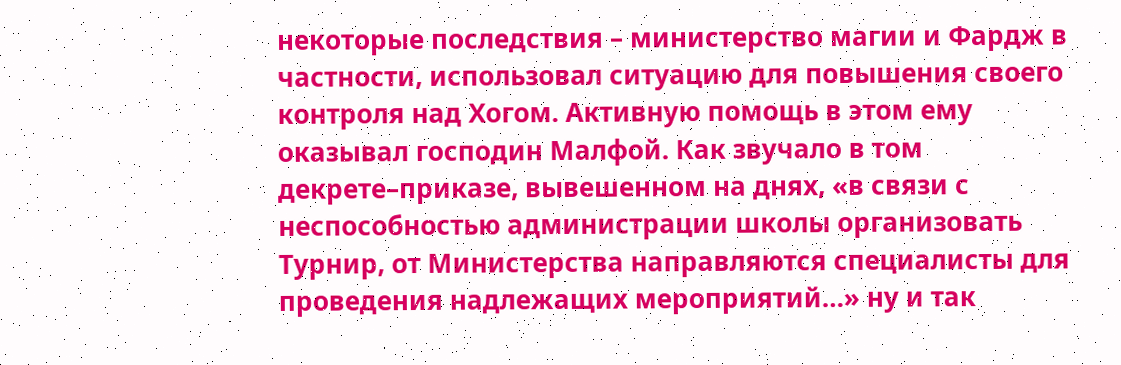некоторые последствия – министерство магии и Фардж в частности, использовал ситуацию для повышения своего контроля над Хогом. Активную помощь в этом ему оказывал господин Малфой. Как звучало в том декрете–приказе, вывешенном на днях, «в связи с неспособностью администрации школы организовать Турнир, от Министерства направляются специалисты для проведения надлежащих мероприятий…» ну и так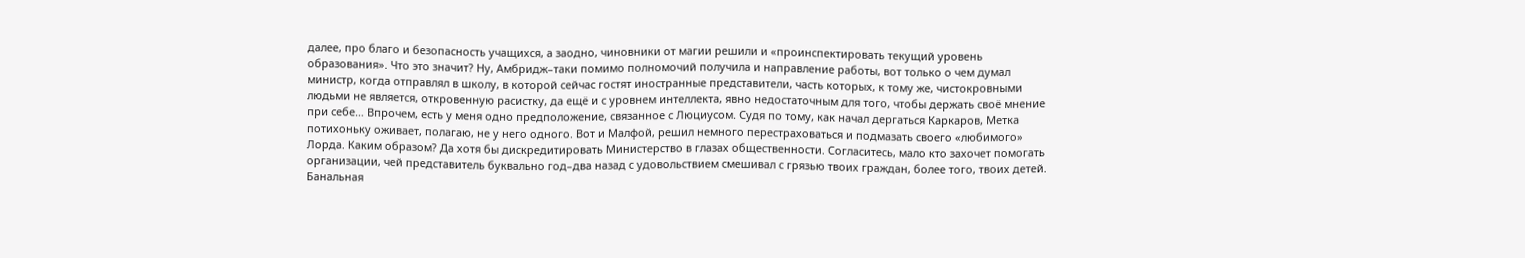далее, про благо и безопасность учащихся, а заодно, чиновники от магии решили и «проинспектировать текущий уровень образования». Что это значит? Ну, Амбридж–таки помимо полномочий получила и направление работы, вот только о чем думал министр, когда отправлял в школу, в которой сейчас гостят иностранные представители, часть которых, к тому же, чистокровными людьми не является, откровенную расистку, да ещё и с уровнем интеллекта, явно недостаточным для того, чтобы держать своё мнение при себе… Впрочем, есть у меня одно предположение, связанное с Люциусом. Судя по тому, как начал дергаться Каркаров, Метка потихоньку оживает, полагаю, не у него одного. Вот и Малфой, решил немного перестраховаться и подмазать своего «любимого» Лорда. Каким образом? Да хотя бы дискредитировать Министерство в глазах общественности. Согласитесь, мало кто захочет помогать организации, чей представитель буквально год–два назад с удовольствием смешивал с грязью твоих граждан, более того, твоих детей. Банальная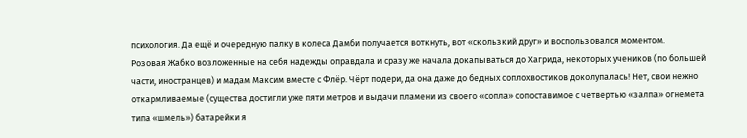психология. Да ещё и очередную палку в колеса Дамби получается воткнуть, вот «скользкий друг» и воспользовался моментом.
Розовая Жабко возложенные на себя надежды оправдала и сразу же начала докапываться до Хагрида, некоторых учеников (по большей части, иностранцев) и мадам Максим вместе с Флёр. Чёрт подери, да она даже до бедных соплохвостиков доколупалась! Нет, свои нежно откармливаемые (существа достигли уже пяти метров и выдачи пламени из своего «сопла» сопоставимое с четвертью «залпа» огнемета типа «шмель») батарейки я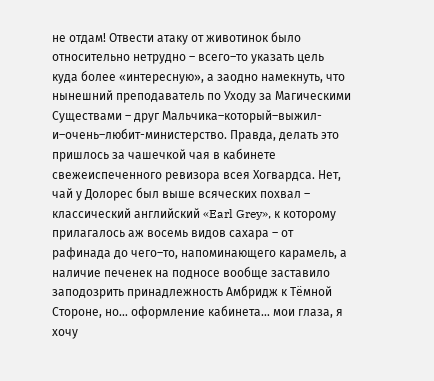не отдам! Отвести атаку от животинок было относительно нетрудно – всего–то указать цель куда более «интересную», а заодно намекнуть, что нынешний преподаватель по Уходу за Магическими Существами – друг Мальчика–который–выжил-и–очень–любит-министерство. Правда, делать это пришлось за чашечкой чая в кабинете свежеиспеченного ревизора всея Хогвардса. Нет, чай у Долорес был выше всяческих похвал – классический английский «Earl Grey», к которому прилагалось аж восемь видов сахара – от рафинада до чего–то, напоминающего карамель, а наличие печенек на подносе вообще заставило заподозрить принадлежность Амбридж к Тёмной Стороне, но… оформление кабинета… мои глаза, я хочу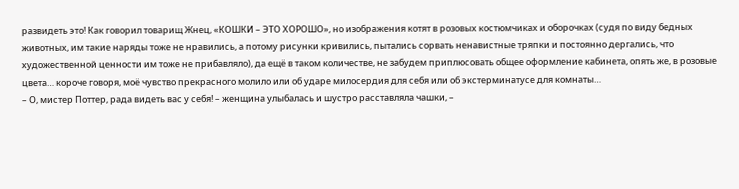развидеть это! Как говорил товарищ Жнец, «КОШКИ – ЭТО ХОРОШО», но изображения котят в розовых костюмчиках и оборочках (судя по виду бедных животных, им такие наряды тоже не нравились, а потому рисунки кривились, пытались сорвать ненавистные тряпки и постоянно дергались, что художественной ценности им тоже не прибавляло), да ещё в таком количестве, не забудем приплюсовать общее оформление кабинета, опять же, в розовые цвета… короче говоря, моё чувство прекрасного молило или об ударе милосердия для себя или об экстерминатусе для комнаты…
– О, мистер Поттер, рада видеть вас у себя! – женщина улыбалась и шустро расставляла чашки, –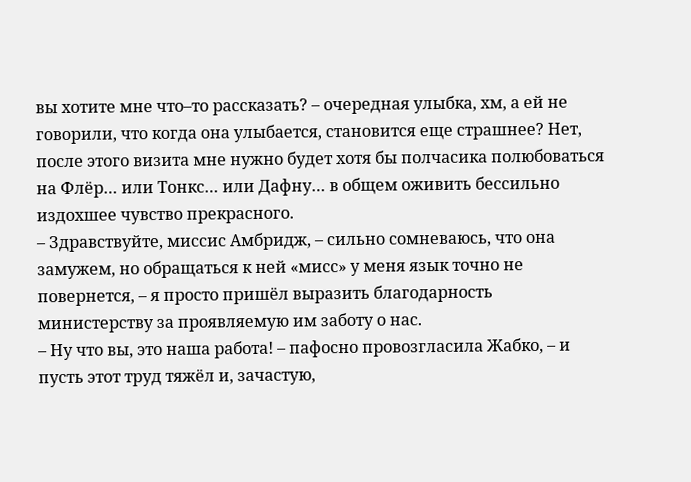вы хотите мне что–то рассказать? – очередная улыбка, хм, а ей не говорили, что когда она улыбается, становится еще страшнее? Нет, после этого визита мне нужно будет хотя бы полчасика полюбоваться на Флёр… или Тонкс… или Дафну… в общем оживить бессильно издохшее чувство прекрасного.
– Здравствуйте, миссис Амбридж, – сильно сомневаюсь, что она замужем, но обращаться к ней «мисс» у меня язык точно не повернется, – я просто пришёл выразить благодарность министерству за проявляемую им заботу о нас.
– Ну что вы, это наша работа! – пафосно провозгласила Жабко, – и пусть этот труд тяжёл и, зачастую,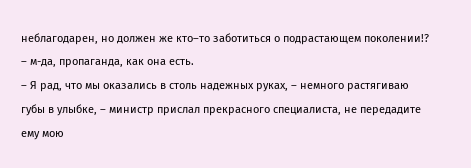неблагодарен, но должен же кто–то заботиться о подрастающем поколении!? – м-да, пропаганда, как она есть.
– Я рад, что мы оказались в столь надежных руках, – немного растягиваю губы в улыбке, – министр прислал прекрасного специалиста, не передадите ему мою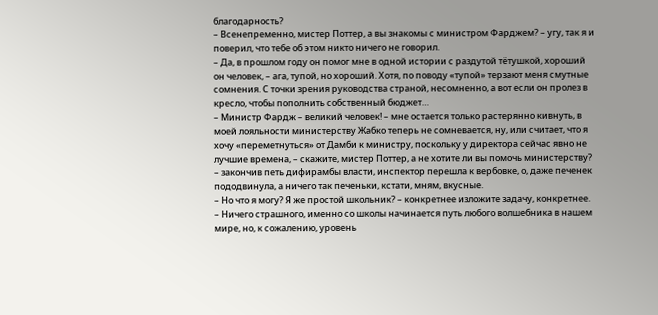благодарность?
– Всенепременно, мистер Поттер, а вы знакомы с министром Фарджем? – угу, так я и поверил, что тебе об этом никто ничего не говорил.
– Да, в прошлом году он помог мне в одной истории с раздутой тётушкой, хороший он человек, – ага, тупой, но хороший. Хотя, по поводу «тупой» терзают меня смутные сомнения. С точки зрения руководства страной, несомненно, а вот если он пролез в кресло, чтобы пополнить собственный бюджет…
– Министр Фардж – великий человек! – мне остается только растерянно кивнуть, в моей лояльности министерству Жабко теперь не сомневается, ну, или считает, что я хочу «переметнуться» от Дамби к министру, поскольку у директора сейчас явно не лучшие времена, – скажите, мистер Поттер, а не хотите ли вы помочь министерству? – закончив петь дифирамбы власти, инспектор перешла к вербовке, о, даже печенек пододвинула, а ничего так печеньки, кстати, мням, вкусные.
– Но что я могу? Я же простой школьник? – конкретнее изложите задачу, конкретнее.
– Ничего страшного, именно со школы начинается путь любого волшебника в нашем мире, но, к сожалению, уровень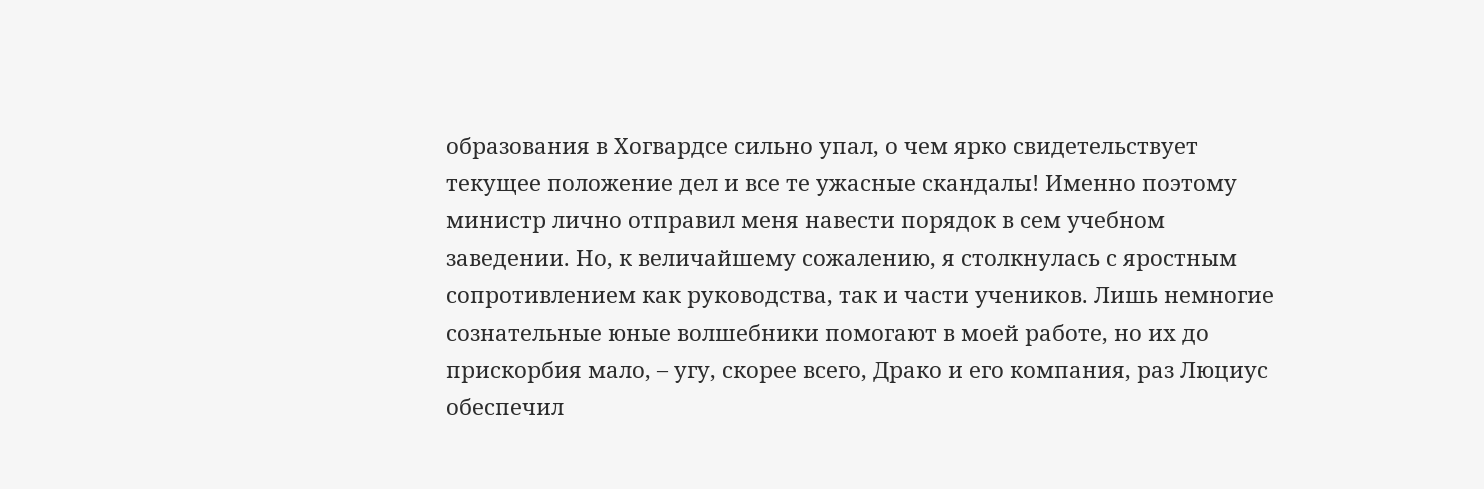образования в Хогвардсе сильно упал, о чем ярко свидетельствует текущее положение дел и все те ужасные скандалы! Именно поэтому министр лично отправил меня навести порядок в сем учебном заведении. Но, к величайшему сожалению, я столкнулась с яростным сопротивлением как руководства, так и части учеников. Лишь немногие сознательные юные волшебники помогают в моей работе, но их до прискорбия мало, – угу, скорее всего, Драко и его компания, раз Люциус обеспечил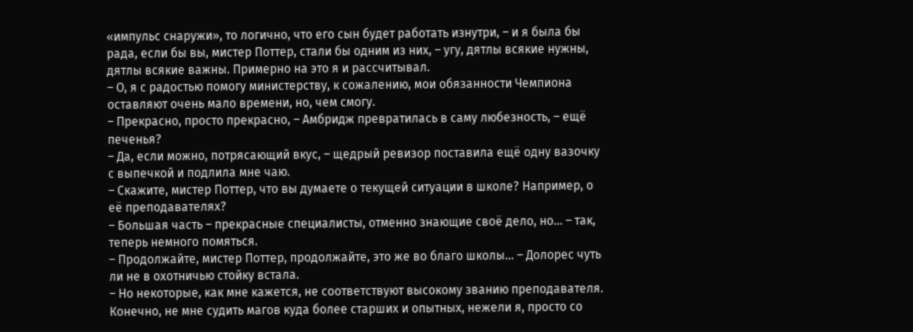«импульс снаружи», то логично, что его сын будет работать изнутри, – и я была бы рада, если бы вы, мистер Поттер, стали бы одним из них, – угу, дятлы всякие нужны, дятлы всякие важны. Примерно на это я и рассчитывал.
– О, я с радостью помогу министерству, к сожалению, мои обязанности Чемпиона оставляют очень мало времени, но, чем смогу.
– Прекрасно, просто прекрасно, – Амбридж превратилась в саму любезность, – ещё печенья?
– Да, если можно, потрясающий вкус, – щедрый ревизор поставила ещё одну вазочку с выпечкой и подлила мне чаю.
– Скажите, мистер Поттер, что вы думаете о текущей ситуации в школе? Например, о её преподавателях?
– Большая часть – прекрасные специалисты, отменно знающие своё дело, но… – так, теперь немного помяться.
– Продолжайте, мистер Поттер, продолжайте, это же во благо школы… – Долорес чуть ли не в охотничью стойку встала.
– Но некоторые, как мне кажется, не соответствуют высокому званию преподавателя. Конечно, не мне судить магов куда более старших и опытных, нежели я, просто со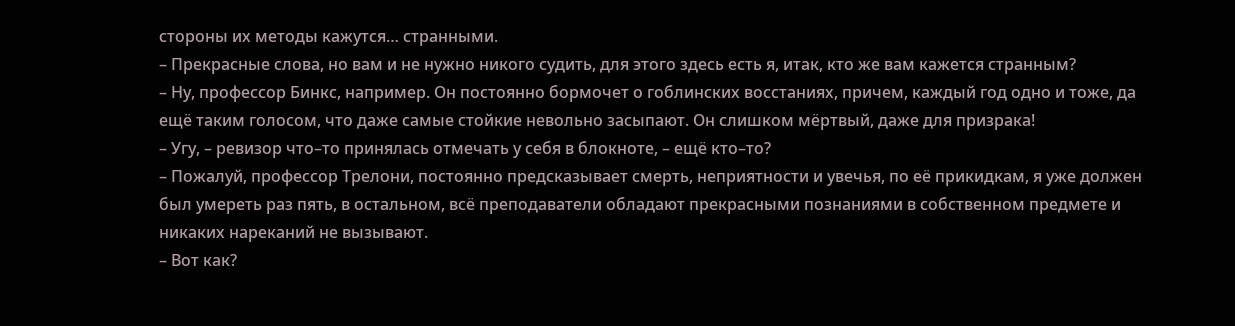стороны их методы кажутся… странными.
– Прекрасные слова, но вам и не нужно никого судить, для этого здесь есть я, итак, кто же вам кажется странным?
– Ну, профессор Бинкс, например. Он постоянно бормочет о гоблинских восстаниях, причем, каждый год одно и тоже, да ещё таким голосом, что даже самые стойкие невольно засыпают. Он слишком мёртвый, даже для призрака!
– Угу, – ревизор что–то принялась отмечать у себя в блокноте, – ещё кто–то?
– Пожалуй, профессор Трелони, постоянно предсказывает смерть, неприятности и увечья, по её прикидкам, я уже должен был умереть раз пять, в остальном, всё преподаватели обладают прекрасными познаниями в собственном предмете и никаких нареканий не вызывают.
– Вот как?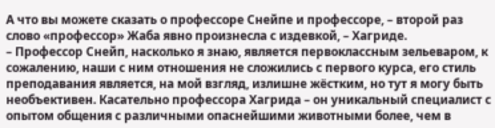А что вы можете сказать о профессоре Снейпе и профессоре, – второй раз слово «профессор» Жаба явно произнесла с издевкой, – Хагриде.
– Профессор Снейп, насколько я знаю, является первоклассным зельеваром, к сожалению, наши с ним отношения не сложились с первого курса, его стиль преподавания является, на мой взгляд, излишне жёстким, но тут я могу быть необъективен. Касательно профессора Хагрида – он уникальный специалист с опытом общения с различными опаснейшими животными более, чем в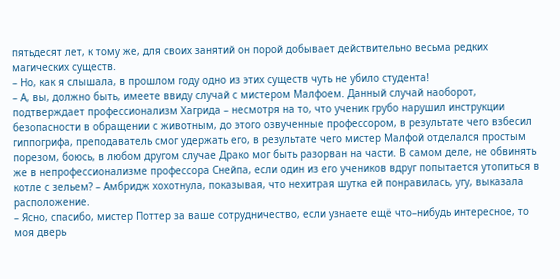пятьдесят лет, к тому же, для своих занятий он порой добывает действительно весьма редких магических существ.
– Но, как я слышала, в прошлом году одно из этих существ чуть не убило студента!
– А, вы, должно быть, имеете ввиду случай с мистером Малфоем. Данный случай наоборот, подтверждает профессионализм Хагрида – несмотря на то, что ученик грубо нарушил инструкции безопасности в обращении с животным, до этого озвученные профессором, в результате чего взбесил гиппогрифа, преподаватель смог удержать его, в результате чего мистер Малфой отделался простым порезом, боюсь, в любом другом случае Драко мог быть разорван на части. В самом деле, не обвинять же в непрофессионализме профессора Снейпа, если один из его учеников вдруг попытается утопиться в котле с зельем? – Амбридж хохотнула, показывая, что нехитрая шутка ей понравилась, угу, выказала расположение.
– Ясно, спасибо, мистер Поттер за ваше сотрудничество, если узнаете ещё что–нибудь интересное, то моя дверь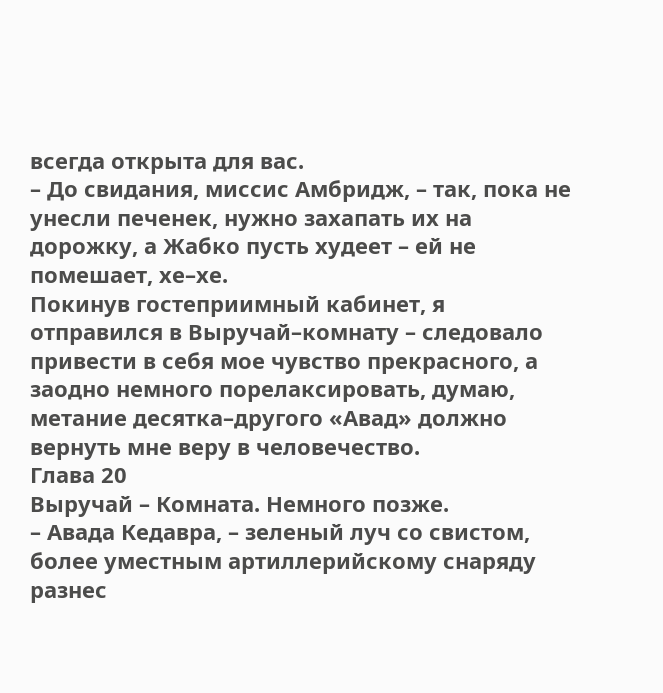всегда открыта для вас.
– До свидания, миссис Амбридж, – так, пока не унесли печенек, нужно захапать их на дорожку, а Жабко пусть худеет – ей не помешает, хе–хе.
Покинув гостеприимный кабинет, я отправился в Выручай–комнату – следовало привести в себя мое чувство прекрасного, а заодно немного порелаксировать, думаю, метание десятка–другого «Авад» должно вернуть мне веру в человечество.
Глава 20
Выручай – Комната. Немного позже.
– Авада Кедавра, – зеленый луч со свистом, более уместным артиллерийскому снаряду разнес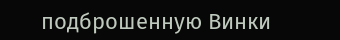подброшенную Винки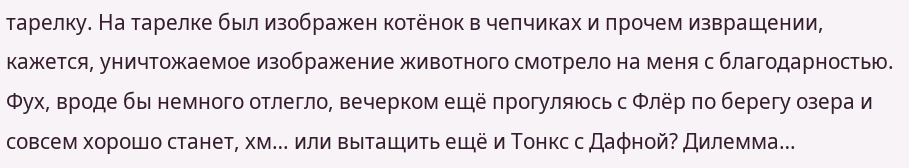тарелку. На тарелке был изображен котёнок в чепчиках и прочем извращении, кажется, уничтожаемое изображение животного смотрело на меня с благодарностью. Фух, вроде бы немного отлегло, вечерком ещё прогуляюсь с Флёр по берегу озера и совсем хорошо станет, хм… или вытащить ещё и Тонкс с Дафной? Дилемма…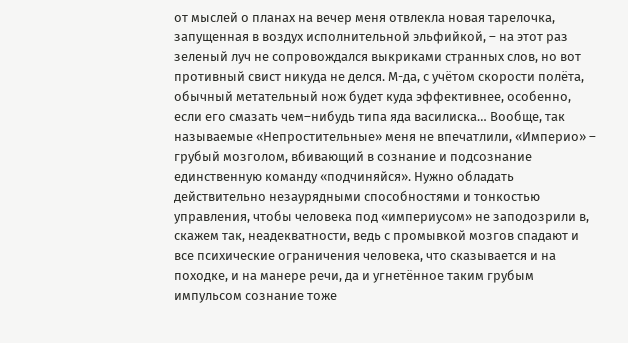от мыслей о планах на вечер меня отвлекла новая тарелочка, запущенная в воздух исполнительной эльфийкой, – на этот раз зеленый луч не сопровождался выкриками странных слов, но вот противный свист никуда не делся. М-да, с учётом скорости полёта, обычный метательный нож будет куда эффективнее, особенно, если его смазать чем–нибудь типа яда василиска… Вообще, так называемые «Непростительные» меня не впечатлили, «Империо» – грубый мозголом, вбивающий в сознание и подсознание единственную команду «подчиняйся». Нужно обладать действительно незаурядными способностями и тонкостью управления, чтобы человека под «империусом» не заподозрили в, скажем так, неадекватности, ведь с промывкой мозгов спадают и все психические ограничения человека, что сказывается и на походке, и на манере речи, да и угнетённое таким грубым импульсом сознание тоже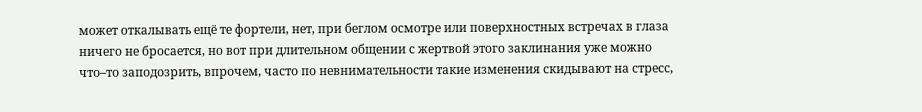может откалывать ещё те фортели, нет, при беглом осмотре или поверхностных встречах в глаза ничего не бросается, но вот при длительном общении с жертвой этого заклинания уже можно что–то заподозрить, впрочем, часто по невнимательности такие изменения скидывают на стресс,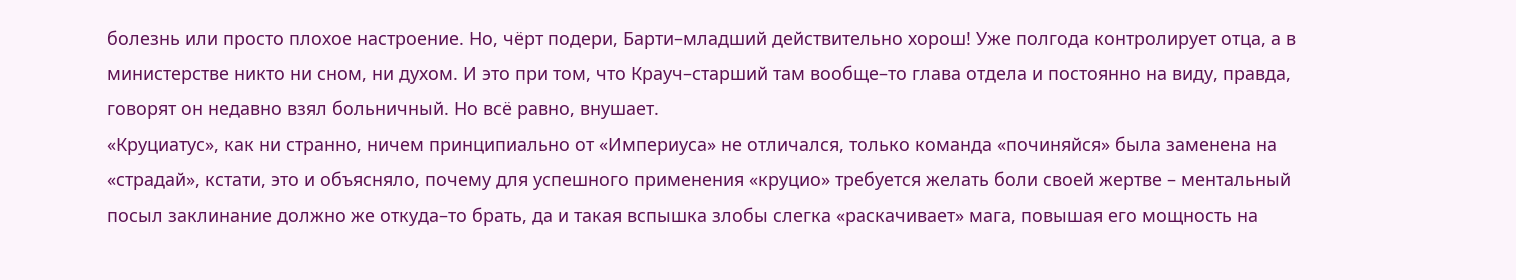болезнь или просто плохое настроение. Но, чёрт подери, Барти–младший действительно хорош! Уже полгода контролирует отца, а в министерстве никто ни сном, ни духом. И это при том, что Крауч–старший там вообще–то глава отдела и постоянно на виду, правда, говорят он недавно взял больничный. Но всё равно, внушает.
«Круциатус», как ни странно, ничем принципиально от «Империуса» не отличался, только команда «починяйся» была заменена на «страдай», кстати, это и объясняло, почему для успешного применения «круцио» требуется желать боли своей жертве – ментальный посыл заклинание должно же откуда–то брать, да и такая вспышка злобы слегка «раскачивает» мага, повышая его мощность на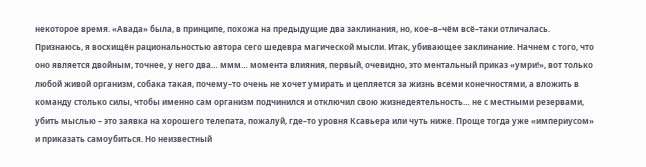некоторое время. «Авада» была, в принципе, похожа на предыдущие два заклинания, но, кое–в–чём всё–таки отличалась. Признаюсь, я восхищён рациональностью автора сего шедевра магической мысли. Итак, убивающее заклинание. Начнем с того, что оно является двойным, точнее, у него два… ммм… момента влияния, первый, очевидно, это ментальный приказ «умри!», вот только любой живой организм, собака такая, почему–то очень не хочет умирать и цепляется за жизнь всеми конечностями, а вложить в команду столько силы, чтобы именно сам организм подчинился и отключил свою жизнедеятельность… не с местными резервами, убить мыслью – это заявка на хорошего телепата, пожалуй, где–то уровня Ксавьера или чуть ниже. Проще тогда уже «империусом» и приказать самоубиться. Но неизвестный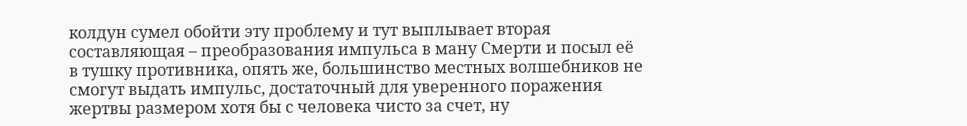колдун сумел обойти эту проблему и тут выплывает вторая составляющая – преобразования импульса в ману Смерти и посыл её в тушку противника, опять же, большинство местных волшебников не смогут выдать импульс, достаточный для уверенного поражения жертвы размером хотя бы с человека чисто за счет, ну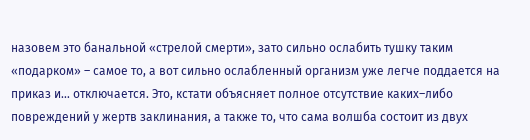назовем это банальной «стрелой смерти», зато сильно ослабить тушку таким «подарком» – самое то, а вот сильно ослабленный организм уже легче поддается на приказ и… отключается. Это, кстати объясняет полное отсутствие каких–либо повреждений у жертв заклинания, а также то, что сама волшба состоит из двух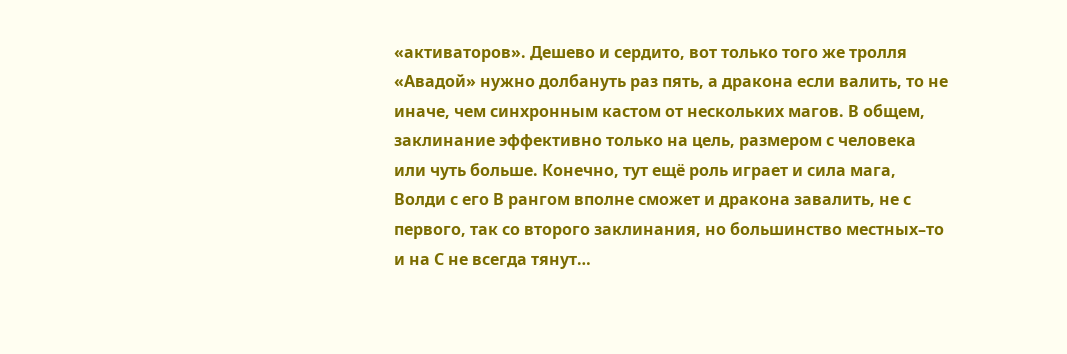«активаторов». Дешево и сердито, вот только того же тролля «Авадой» нужно долбануть раз пять, а дракона если валить, то не иначе, чем синхронным кастом от нескольких магов. В общем, заклинание эффективно только на цель, размером с человека или чуть больше. Конечно, тут ещё роль играет и сила мага, Волди с его В рангом вполне сможет и дракона завалить, не с первого, так со второго заклинания, но большинство местных–то и на С не всегда тянут…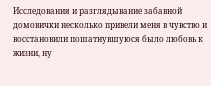Исследования и разглядывание забавной домовички несколько привели меня в чувство и восстановили пошатнувшуюся было любовь к жизни, ну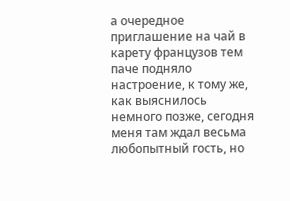а очередное приглашение на чай в карету французов тем паче подняло настроение, к тому же, как выяснилось немного позже, сегодня меня там ждал весьма любопытный гость, но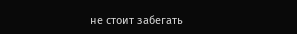не стоит забегать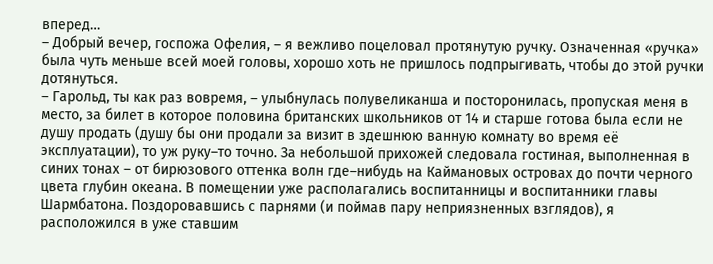вперед…
– Добрый вечер, госпожа Офелия, – я вежливо поцеловал протянутую ручку. Означенная «ручка» была чуть меньше всей моей головы, хорошо хоть не пришлось подпрыгивать, чтобы до этой ручки дотянуться.
– Гарольд, ты как раз вовремя, – улыбнулась полувеликанша и посторонилась, пропуская меня в место, за билет в которое половина британских школьников от 14 и старше готова была если не душу продать (душу бы они продали за визит в здешнюю ванную комнату во время её эксплуатации), то уж руку–то точно. За небольшой прихожей следовала гостиная, выполненная в синих тонах – от бирюзового оттенка волн где–нибудь на Каймановых островах до почти черного цвета глубин океана. В помещении уже располагались воспитанницы и воспитанники главы Шармбатона. Поздоровавшись с парнями (и поймав пару неприязненных взглядов), я расположился в уже ставшим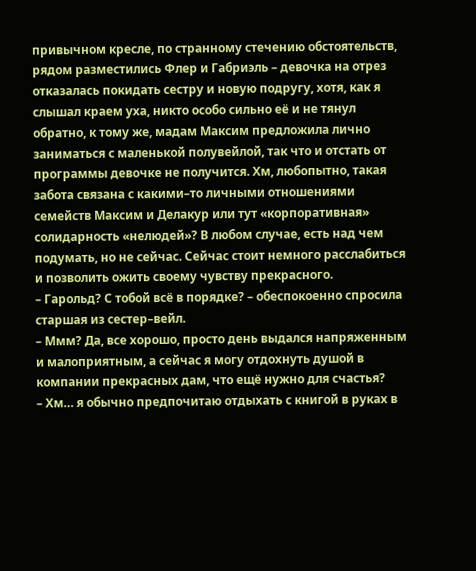привычном кресле, по странному стечению обстоятельств, рядом разместились Флер и Габриэль – девочка на отрез отказалась покидать сестру и новую подругу, хотя, как я слышал краем уха, никто особо сильно её и не тянул обратно, к тому же, мадам Максим предложила лично заниматься с маленькой полувейлой, так что и отстать от программы девочке не получится. Хм, любопытно, такая забота связана с какими–то личными отношениями семейств Максим и Делакур или тут «корпоративная» солидарность «нелюдей»? В любом случае, есть над чем подумать, но не сейчас. Сейчас стоит немного расслабиться и позволить ожить своему чувству прекрасного.
– Гарольд? С тобой всё в порядке? – обеспокоенно спросила старшая из сестер–вейл.
– Ммм? Да, все хорошо, просто день выдался напряженным и малоприятным, а сейчас я могу отдохнуть душой в компании прекрасных дам, что ещё нужно для счастья?
– Хм… я обычно предпочитаю отдыхать с книгой в руках в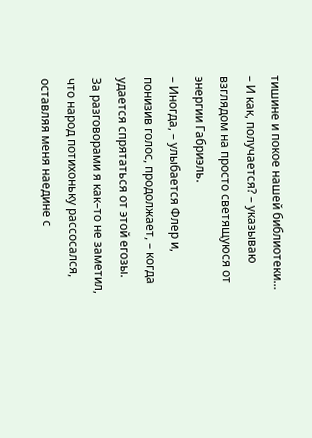тишине и покое нашей библиотеки…
– И как, получается? – указываю взглядом на просто светящуюся от энергии Габриэль.
– Иногда, – улыбается Флер и, понизив голос, продолжает, – когда удается спрятаться от этой егозы.
За разговорами я как–то не заметил, что народ потихоньку рассосался, оставляя меня наедине с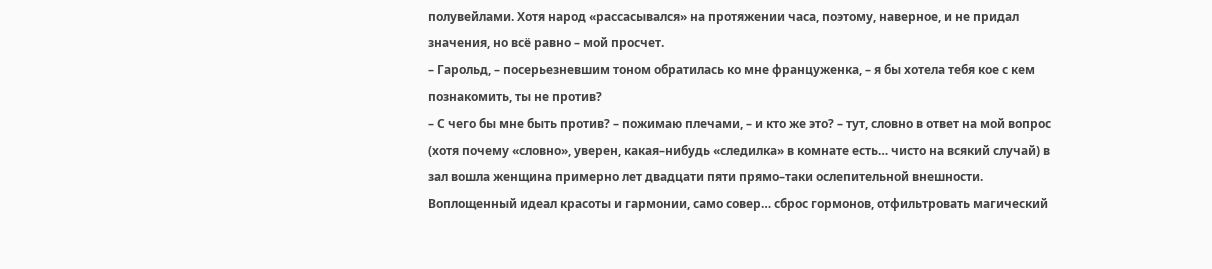полувейлами. Хотя народ «рассасывался» на протяжении часа, поэтому, наверное, и не придал значения, но всё равно – мой просчет.
– Гарольд, – посерьезневшим тоном обратилась ко мне француженка, – я бы хотела тебя кое с кем познакомить, ты не против?
– С чего бы мне быть против? – пожимаю плечами, – и кто же это? – тут, словно в ответ на мой вопрос (хотя почему «словно», уверен, какая–нибудь «следилка» в комнате есть… чисто на всякий случай) в зал вошла женщина примерно лет двадцати пяти прямо–таки ослепительной внешности. Воплощенный идеал красоты и гармонии, само совер… сброс гормонов, отфильтровать магический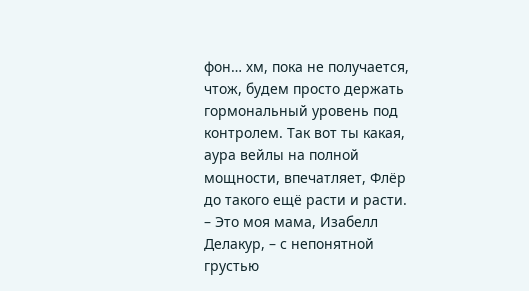фон… хм, пока не получается, чтож, будем просто держать гормональный уровень под контролем. Так вот ты какая, аура вейлы на полной мощности, впечатляет, Флёр до такого ещё расти и расти.
– Это моя мама, Изабелл Делакур, – с непонятной грустью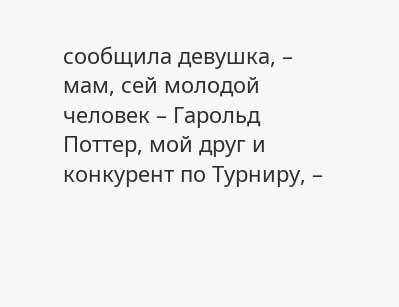сообщила девушка, – мам, сей молодой человек – Гарольд Поттер, мой друг и конкурент по Турниру, –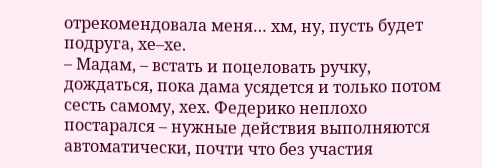отрекомендовала меня… хм, ну, пусть будет подруга, хе–хе.
– Мадам, – встать и поцеловать ручку, дождаться, пока дама усядется и только потом сесть самому, хех. Федерико неплохо постарался – нужные действия выполняются автоматически, почти что без участия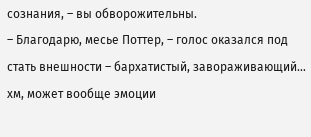сознания, – вы обворожительны.
– Благодарю, месье Поттер, – голос оказался под стать внешности – бархатистый, завораживающий… хм, может вообще эмоции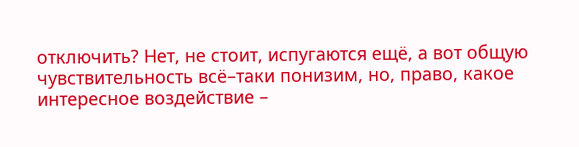отключить? Нет, не стоит, испугаются ещё, а вот общую чувствительность всё–таки понизим, но, право, какое интересное воздействие –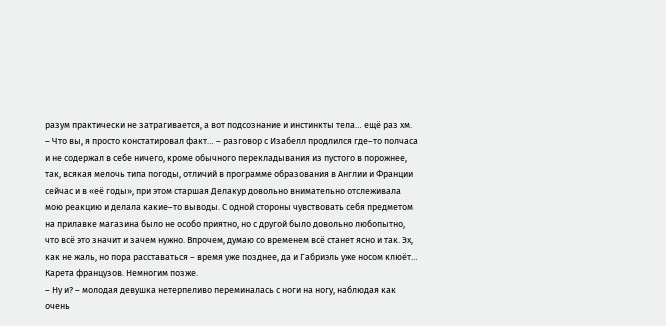разум практически не затрагивается, а вот подсознание и инстинкты тела… ещё раз хм.
– Что вы, я просто констатировал факт… – разговор с Изабелл продлился где–то полчаса и не содержал в себе ничего, кроме обычного перекладывания из пустого в порожнее, так, всякая мелочь типа погоды, отличий в программе образования в Англии и Франции сейчас и в «её годы», при этом старшая Делакур довольно внимательно отслеживала мою реакцию и делала какие–то выводы. С одной стороны чувствовать себя предметом на прилавке магазина было не особо приятно, но с другой было довольно любопытно, что всё это значит и зачем нужно. Впрочем, думаю со временем всё станет ясно и так. Эх, как не жаль, но пора расставаться – время уже позднее, да и Габриэль уже носом клюёт…
Карета французов. Немногим позже.
– Ну и? – молодая девушка нетерпеливо переминалась с ноги на ногу, наблюдая как очень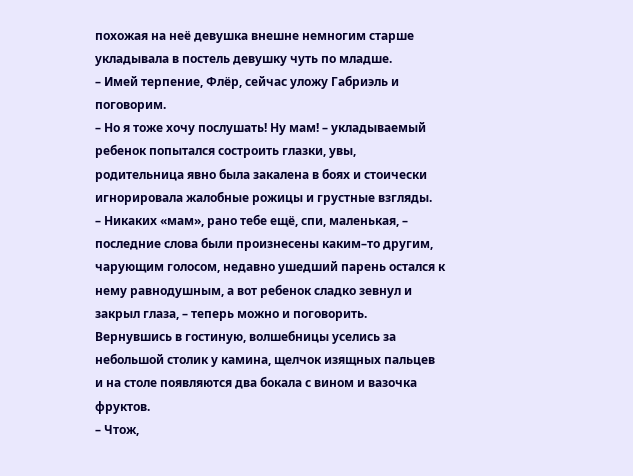похожая на неё девушка внешне немногим старше укладывала в постель девушку чуть по младше.
– Имей терпение, Флёр, сейчас уложу Габриэль и поговорим.
– Но я тоже хочу послушать! Ну мам! – укладываемый ребенок попытался состроить глазки, увы, родительница явно была закалена в боях и стоически игнорировала жалобные рожицы и грустные взгляды.
– Никаких «мам», рано тебе ещё, спи, маленькая, – последние слова были произнесены каким–то другим, чарующим голосом, недавно ушедший парень остался к нему равнодушным, а вот ребенок сладко зевнул и закрыл глаза, – теперь можно и поговорить.
Вернувшись в гостиную, волшебницы уселись за небольшой столик у камина, щелчок изящных пальцев и на столе появляются два бокала с вином и вазочка фруктов.
– Чтож,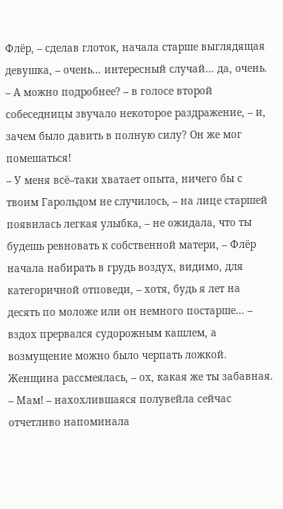Флёр, – сделав глоток, начала старше выглядящая девушка, – очень… интересный случай… да, очень.
– А можно подробнее? – в голосе второй собеседницы звучало некоторое раздражение, – и, зачем было давить в полную силу? Он же мог помешаться!
– У меня всё–таки хватает опыта, ничего бы с твоим Гарольдом не случилось, – на лице старшей появилась легкая улыбка, – не ожидала, что ты будешь ревновать к собственной матери, – Флёр начала набирать в грудь воздух, видимо, для категоричной отповеди, – хотя, будь я лет на десять по моложе или он немного постарше… – вздох прервался судорожным кашлем, а возмущение можно было черпать ложкой. Женщина рассмеялась, – ох, какая же ты забавная.
– Мам! – нахохлившаяся полувейла сейчас отчетливо напоминала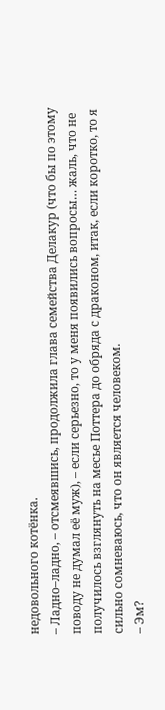недовольного котёнка.
– Ладно–ладно, – отсмеявшись, продолжила глава семейства Делакур (что бы по этому поводу не думал её муж), – если серьезно, то у меня появились вопросы… жаль, что не получилось взглянуть на месье Поттера до обряда с драконом, итак, если коротко, то я сильно сомневаюсь, что он является человеком.
– Эм?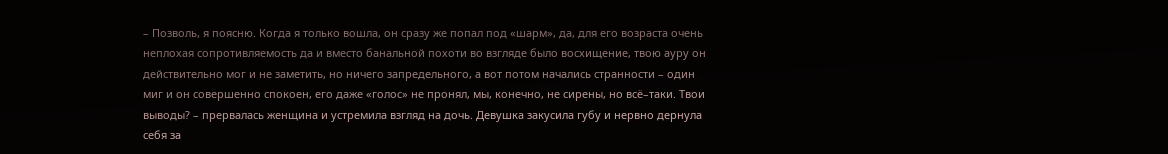– Позволь, я поясню. Когда я только вошла, он сразу же попал под «шарм», да, для его возраста очень неплохая сопротивляемость да и вместо банальной похоти во взгляде было восхищение, твою ауру он действительно мог и не заметить, но ничего запредельного, а вот потом начались странности – один миг и он совершенно спокоен, его даже «голос» не пронял, мы, конечно, не сирены, но всё–таки. Твои выводы? – прервалась женщина и устремила взгляд на дочь. Девушка закусила губу и нервно дернула себя за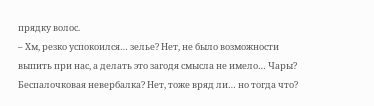прядку волос.
– Хм, резко успокоился… зелье? Нет, не было возможности выпить при нас, а делать это загодя смысла не имело… Чары? Беспалочковая невербалка? Нет, тоже вряд ли… но тогда что?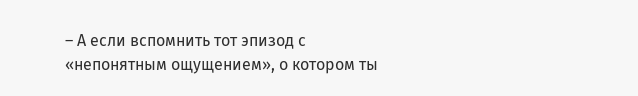– А если вспомнить тот эпизод с «непонятным ощущением», о котором ты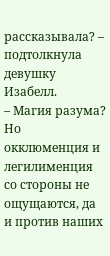рассказывала? – подтолкнула девушку Изабелл.
– Магия разума? Но окклюменция и легилименция со стороны не ощущаются, да и против наших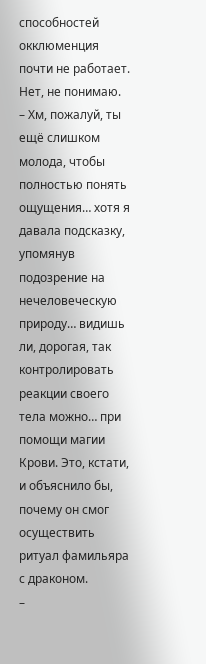способностей окклюменция почти не работает. Нет, не понимаю.
– Хм, пожалуй, ты ещё слишком молода, чтобы полностью понять ощущения… хотя я давала подсказку, упомянув подозрение на нечеловеческую природу… видишь ли, дорогая, так контролировать реакции своего тела можно… при помощи магии Крови. Это, кстати, и объяснило бы, почему он смог осуществить ритуал фамильяра с драконом.
–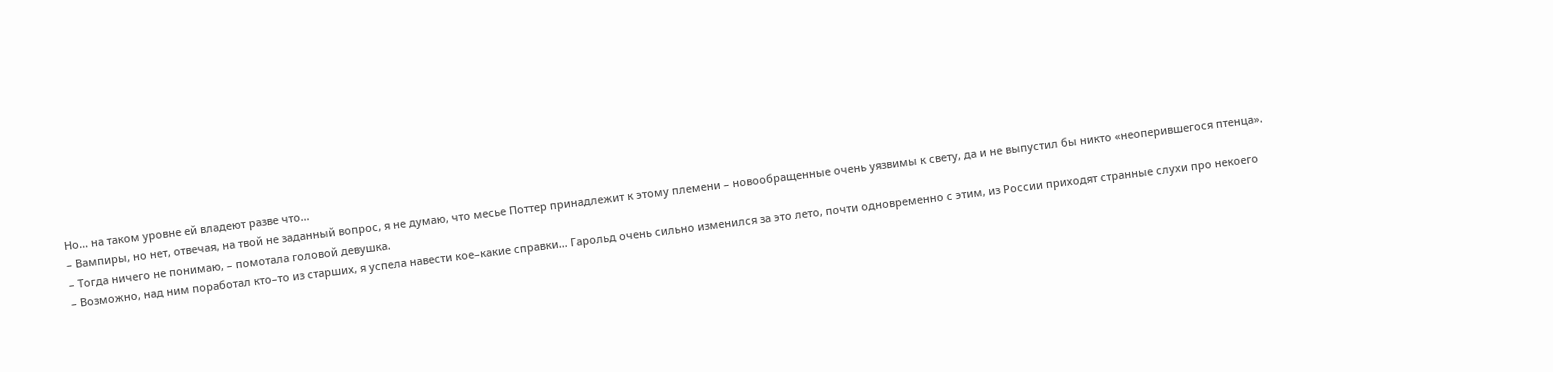Но… на таком уровне ей владеют разве что…
– Вампиры, но нет, отвечая, на твой не заданный вопрос, я не думаю, что месье Поттер принадлежит к этому племени – новообращенные очень уязвимы к свету, да и не выпустил бы никто «неоперившегося птенца».
– Тогда ничего не понимаю, – помотала головой девушка.
– Возможно, над ним поработал кто–то из старших, я успела навести кое–какие справки… Гарольд очень сильно изменился за это лето, почти одновременно с этим, из России приходят странные слухи про некоего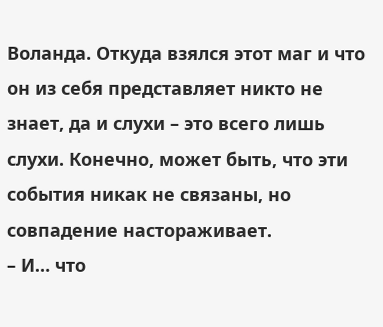Воланда. Откуда взялся этот маг и что он из себя представляет никто не знает, да и слухи – это всего лишь слухи. Конечно, может быть, что эти события никак не связаны, но совпадение настораживает.
– И… что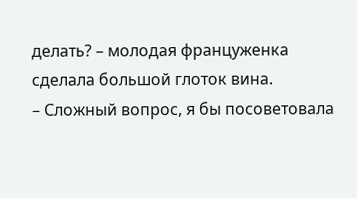делать? – молодая француженка сделала большой глоток вина.
– Сложный вопрос, я бы посоветовала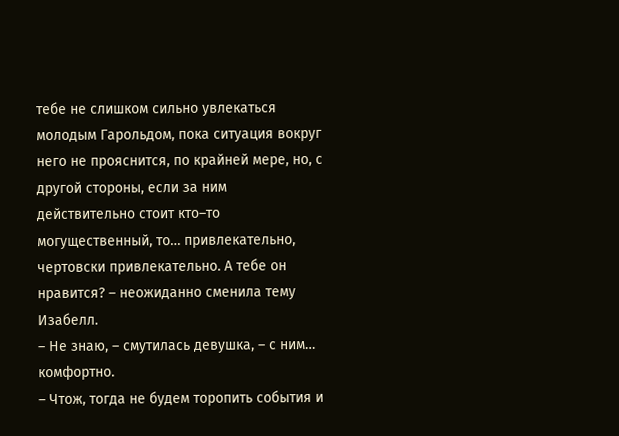тебе не слишком сильно увлекаться молодым Гарольдом, пока ситуация вокруг него не прояснится, по крайней мере, но, с другой стороны, если за ним действительно стоит кто–то могущественный, то… привлекательно, чертовски привлекательно. А тебе он нравится? – неожиданно сменила тему Изабелл.
– Не знаю, – смутилась девушка, – с ним… комфортно.
– Чтож, тогда не будем торопить события и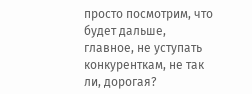просто посмотрим, что будет дальше, главное, не уступать конкуренткам, не так ли, дорогая?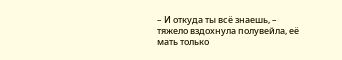– И откуда ты всё знаешь, – тяжело вздохнула полувейла, её мать только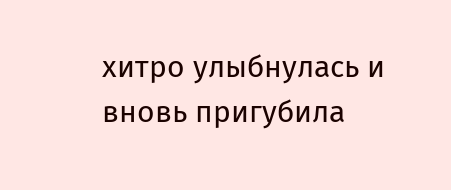хитро улыбнулась и вновь пригубила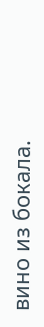вино из бокала.